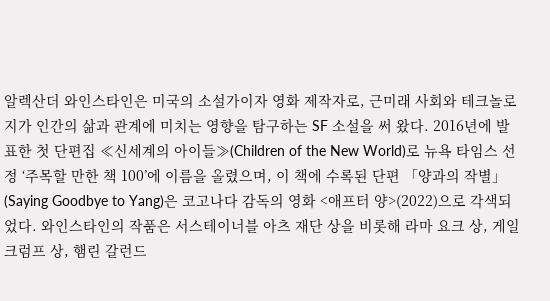알렉산더 와인스타인은 미국의 소설가이자 영화 제작자로, 근미래 사회와 테크놀로지가 인간의 삶과 관계에 미치는 영향을 탐구하는 SF 소설을 써 왔다. 2016년에 발표한 첫 단편집 ≪신세계의 아이들≫(Children of the New World)로 뉴욕 타임스 선정 ‘주목할 만한 책 100’에 이름을 올렸으며, 이 책에 수록된 단편 「양과의 작별」(Saying Goodbye to Yang)은 코고나다 감독의 영화 <애프터 양>(2022)으로 각색되었다. 와인스타인의 작품은 서스테이너블 아츠 재단 상을 비롯해 라마 요크 상, 게일 크럼프 상, 햄린 갈런드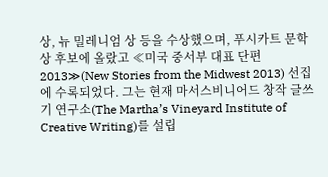상, 뉴 밀레니엄 상 등을 수상했으며, 푸시카트 문학상 후보에 올랐고 ≪미국 중서부 대표 단편 2013≫(New Stories from the Midwest 2013) 선집에 수록되었다. 그는 현재 마서스비니어드 창작 글쓰기 연구소(The Martha’s Vineyard Institute of Creative Writing)를 설립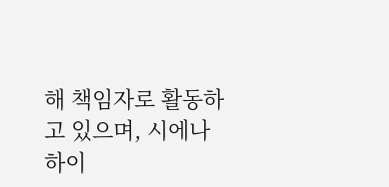해 책임자로 활동하고 있으며, 시에나 하이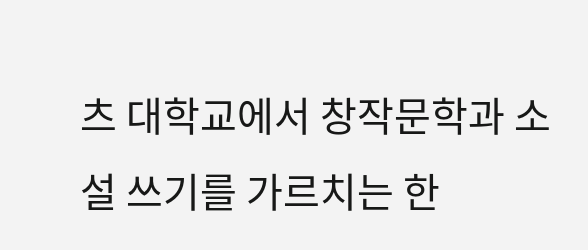츠 대학교에서 창작문학과 소설 쓰기를 가르치는 한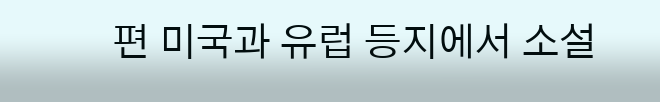편 미국과 유럽 등지에서 소설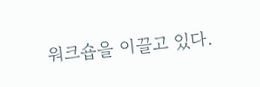워크숍을 이끌고 있다.